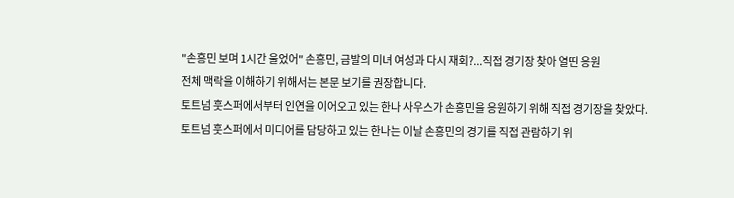"손흥민 보며 1시간 울었어" 손흥민, 금발의 미녀 여성과 다시 재회?...직접 경기장 찾아 열띤 응원
전체 맥락을 이해하기 위해서는 본문 보기를 권장합니다.
토트넘 훗스퍼에서부터 인연을 이어오고 있는 한나 사우스가 손흥민을 응원하기 위해 직접 경기장을 찾았다.
토트넘 훗스퍼에서 미디어를 담당하고 있는 한나는 이날 손흥민의 경기를 직접 관람하기 위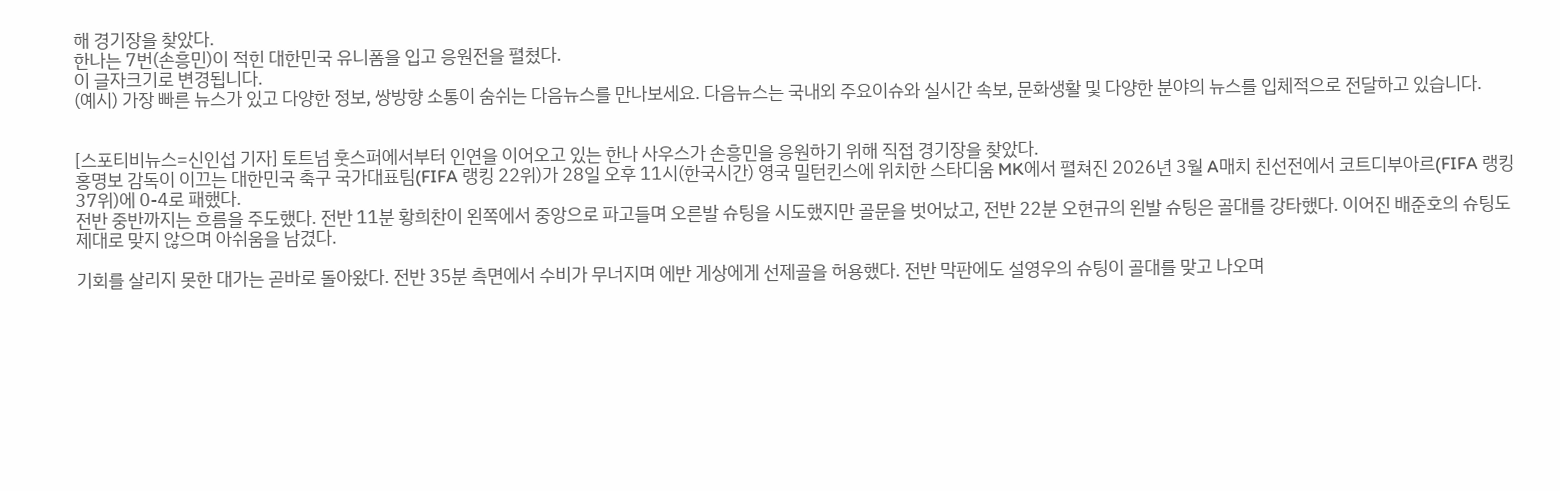해 경기장을 찾았다.
한나는 7번(손흥민)이 적힌 대한민국 유니폼을 입고 응원전을 펼쳤다.
이 글자크기로 변경됩니다.
(예시) 가장 빠른 뉴스가 있고 다양한 정보, 쌍방향 소통이 숨쉬는 다음뉴스를 만나보세요. 다음뉴스는 국내외 주요이슈와 실시간 속보, 문화생활 및 다양한 분야의 뉴스를 입체적으로 전달하고 있습니다.


[스포티비뉴스=신인섭 기자] 토트넘 훗스퍼에서부터 인연을 이어오고 있는 한나 사우스가 손흥민을 응원하기 위해 직접 경기장을 찾았다.
홍명보 감독이 이끄는 대한민국 축구 국가대표팀(FIFA 랭킹 22위)가 28일 오후 11시(한국시간) 영국 밀턴킨스에 위치한 스타디움 MK에서 펼쳐진 2026년 3월 A매치 친선전에서 코트디부아르(FIFA 랭킹 37위)에 0-4로 패했다.
전반 중반까지는 흐름을 주도했다. 전반 11분 황희찬이 왼쪽에서 중앙으로 파고들며 오른발 슈팅을 시도했지만 골문을 벗어났고, 전반 22분 오현규의 왼발 슈팅은 골대를 강타했다. 이어진 배준호의 슈팅도 제대로 맞지 않으며 아쉬움을 남겼다.

기회를 살리지 못한 대가는 곧바로 돌아왔다. 전반 35분 측면에서 수비가 무너지며 에반 게상에게 선제골을 허용했다. 전반 막판에도 설영우의 슈팅이 골대를 맞고 나오며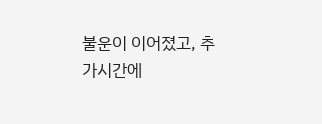불운이 이어졌고, 추가시간에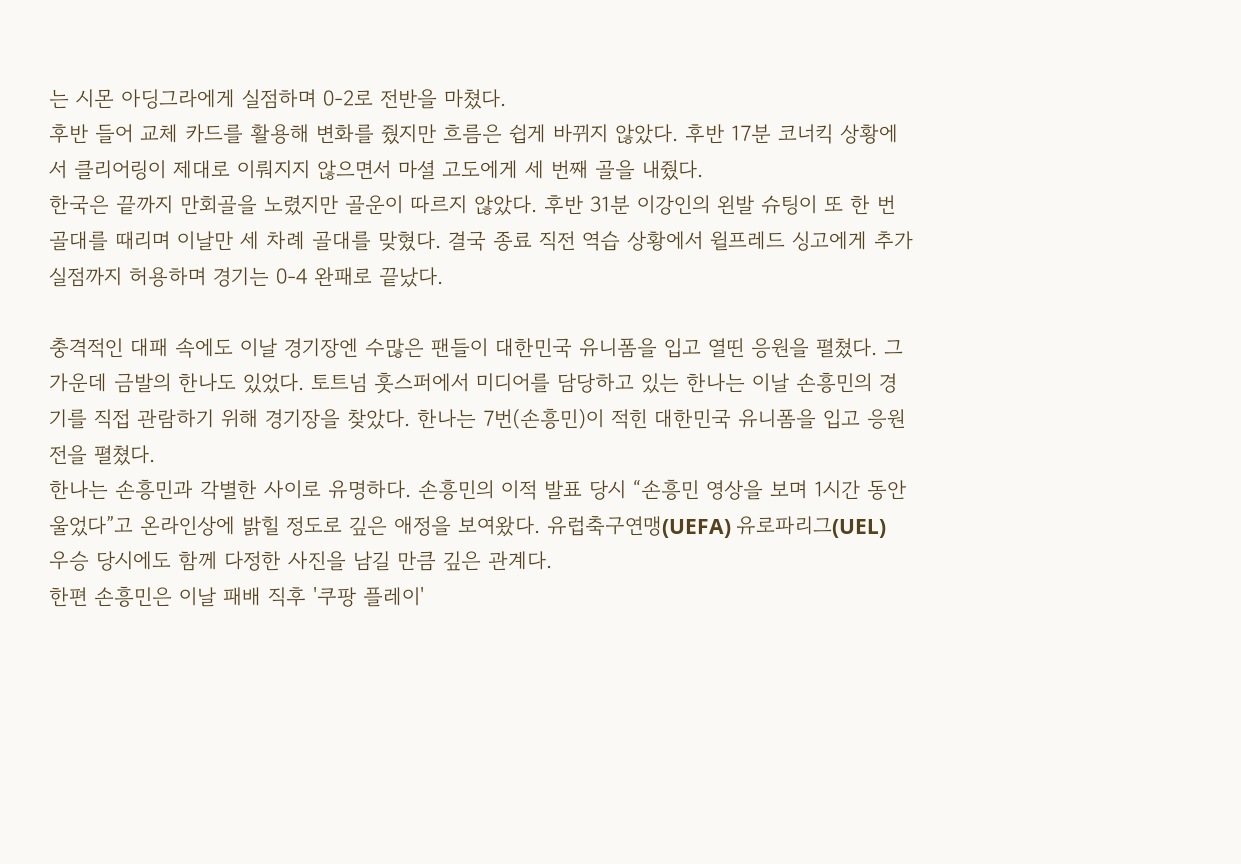는 시몬 아딩그라에게 실점하며 0-2로 전반을 마쳤다.
후반 들어 교체 카드를 활용해 변화를 줬지만 흐름은 쉽게 바뀌지 않았다. 후반 17분 코너킥 상황에서 클리어링이 제대로 이뤄지지 않으면서 마셜 고도에게 세 번째 골을 내줬다.
한국은 끝까지 만회골을 노렸지만 골운이 따르지 않았다. 후반 31분 이강인의 왼발 슈팅이 또 한 번 골대를 때리며 이날만 세 차례 골대를 맞혔다. 결국 종료 직전 역습 상황에서 윌프레드 싱고에게 추가 실점까지 허용하며 경기는 0-4 완패로 끝났다.

충격적인 대패 속에도 이날 경기장엔 수많은 팬들이 대한민국 유니폼을 입고 열띤 응원을 펼쳤다. 그 가운데 금발의 한나도 있었다. 토트넘 훗스퍼에서 미디어를 담당하고 있는 한나는 이날 손흥민의 경기를 직접 관람하기 위해 경기장을 찾았다. 한나는 7번(손흥민)이 적힌 대한민국 유니폼을 입고 응원전을 펼쳤다.
한나는 손흥민과 각별한 사이로 유명하다. 손흥민의 이적 발표 당시 “손흥민 영상을 보며 1시간 동안 울었다”고 온라인상에 밝힐 정도로 깊은 애정을 보여왔다. 유럽축구연맹(UEFA) 유로파리그(UEL) 우승 당시에도 함께 다정한 사진을 남길 만큼 깊은 관계다.
한편 손흥민은 이날 패배 직후 '쿠팡 플레이'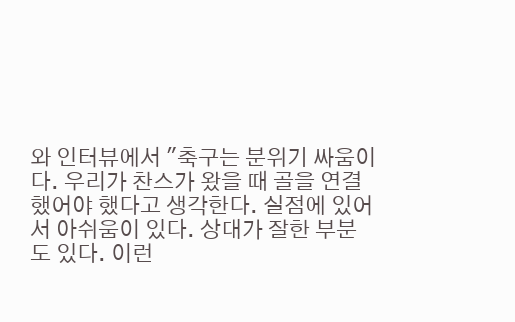와 인터뷰에서 "축구는 분위기 싸움이다. 우리가 찬스가 왔을 때 골을 연결했어야 했다고 생각한다. 실점에 있어서 아쉬움이 있다. 상대가 잘한 부분도 있다. 이런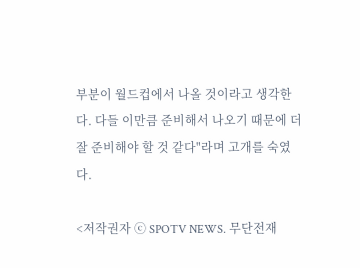부분이 월드컵에서 나올 것이라고 생각한다. 다들 이만큼 준비해서 나오기 때문에 더 잘 준비해야 할 것 같다"라며 고개를 숙였다.

<저작권자 ⓒ SPOTV NEWS. 무단전재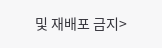및 재배포 금지>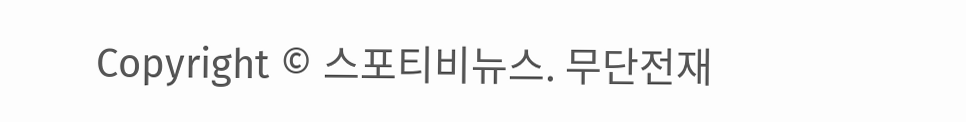Copyright © 스포티비뉴스. 무단전재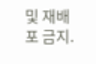및 재배포 금지.